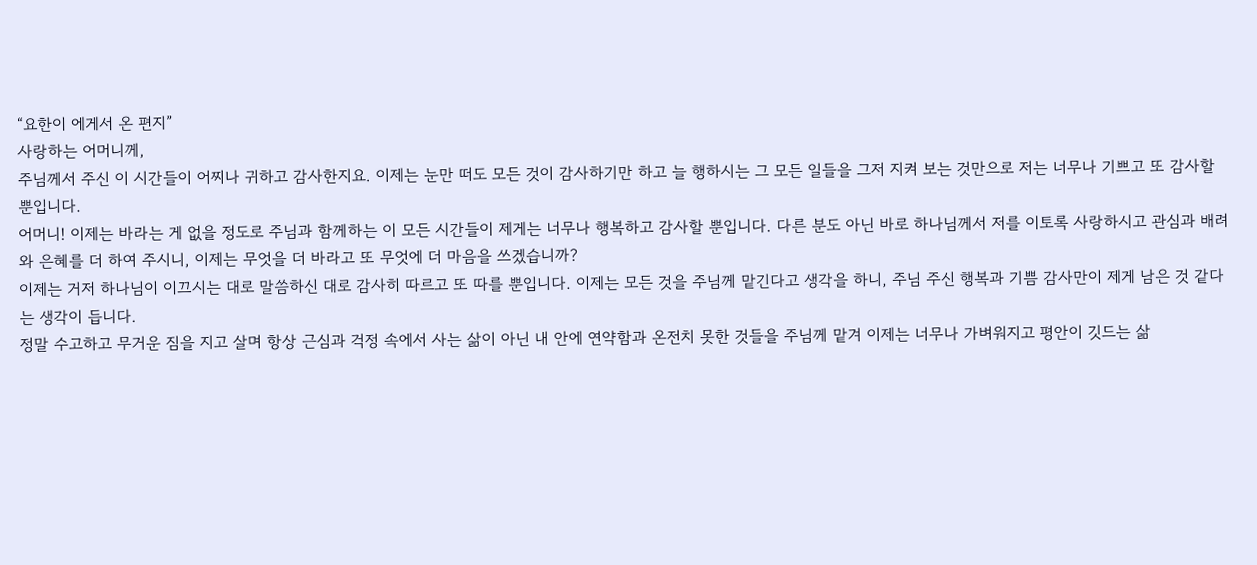“요한이 에게서 온 편지”
사랑하는 어머니께,
주님께서 주신 이 시간들이 어찌나 귀하고 감사한지요. 이제는 눈만 떠도 모든 것이 감사하기만 하고 늘 행하시는 그 모든 일들을 그저 지켜 보는 것만으로 저는 너무나 기쁘고 또 감사할 뿐입니다.
어머니! 이제는 바라는 게 없을 정도로 주님과 함께하는 이 모든 시간들이 제게는 너무나 행복하고 감사할 뿐입니다. 다른 분도 아닌 바로 하나님께서 저를 이토록 사랑하시고 관심과 배려와 은혜를 더 하여 주시니, 이제는 무엇을 더 바라고 또 무엇에 더 마음을 쓰겠습니까?
이제는 거저 하나님이 이끄시는 대로 말씀하신 대로 감사히 따르고 또 따를 뿐입니다. 이제는 모든 것을 주님께 맡긴다고 생각을 하니, 주님 주신 행복과 기쁨 감사만이 제게 남은 것 같다는 생각이 듭니다.
정말 수고하고 무거운 짐을 지고 살며 항상 근심과 걱정 속에서 사는 삶이 아닌 내 안에 연약함과 온전치 못한 것들을 주님께 맡겨 이제는 너무나 가벼워지고 평안이 깃드는 삶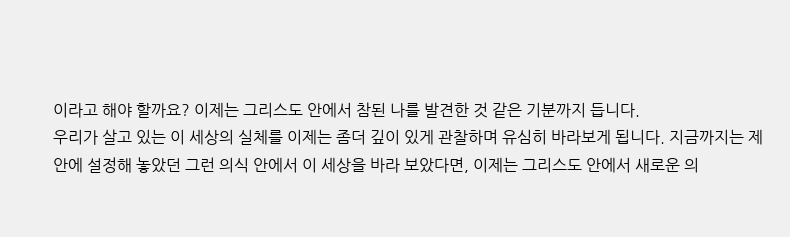이라고 해야 할까요? 이제는 그리스도 안에서 참된 나를 발견한 것 같은 기분까지 듭니다.
우리가 살고 있는 이 세상의 실체를 이제는 좀더 깊이 있게 관찰하며 유심히 바라보게 됩니다. 지금까지는 제 안에 설정해 놓았던 그런 의식 안에서 이 세상을 바라 보았다면, 이제는 그리스도 안에서 새로운 의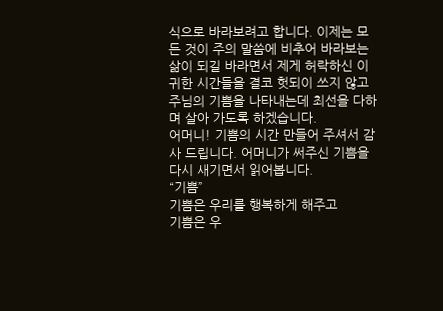식으로 바라보려고 합니다. 이제는 모든 것이 주의 말씀에 비추어 바라보는 삶이 되길 바라면서 제게 허락하신 이 귀한 시간들을 결코 헛되이 쓰지 않고 주님의 기쁨을 나타내는데 최선을 다하며 살아 가도록 하겠습니다.
어머니! 기쁨의 시간 만들어 주셔서 감사 드립니다. 어머니가 써주신 기쁨을 다시 새기면서 읽어봅니다.
“기쁨”
기쁨은 우리를 행복하게 해주고
기쁨은 우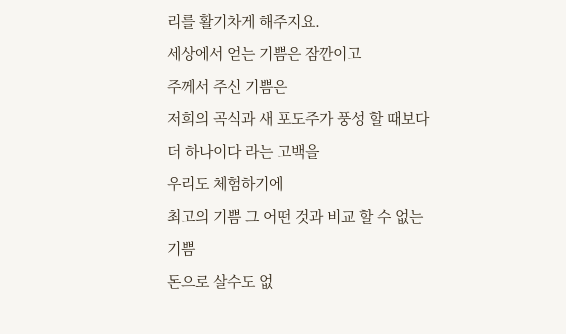리를 활기차게 해주지요.
세상에서 얻는 기쁨은 잠깐이고
주께서 주신 기쁨은
저희의 곡식과 새 포도주가 풍성 할 때보다
더 하나이다 라는 고백을
우리도 체험하기에
최고의 기쁨 그 어떤 것과 비교 할 수 없는 기쁨
돈으로 살수도 없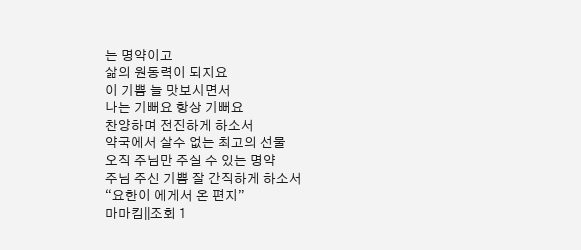는 명약이고
삶의 원동력이 되지요
이 기쁨 늘 맛보시면서
나는 기뻐요 항상 기뻐요
찬양하며 전진하게 하소서
약국에서 살수 없는 최고의 선물
오직 주님만 주실 수 있는 명약
주님 주신 기쁨 잘 간직하게 하소서
“요한이 에게서 온 편지”
마마킴||조회 1